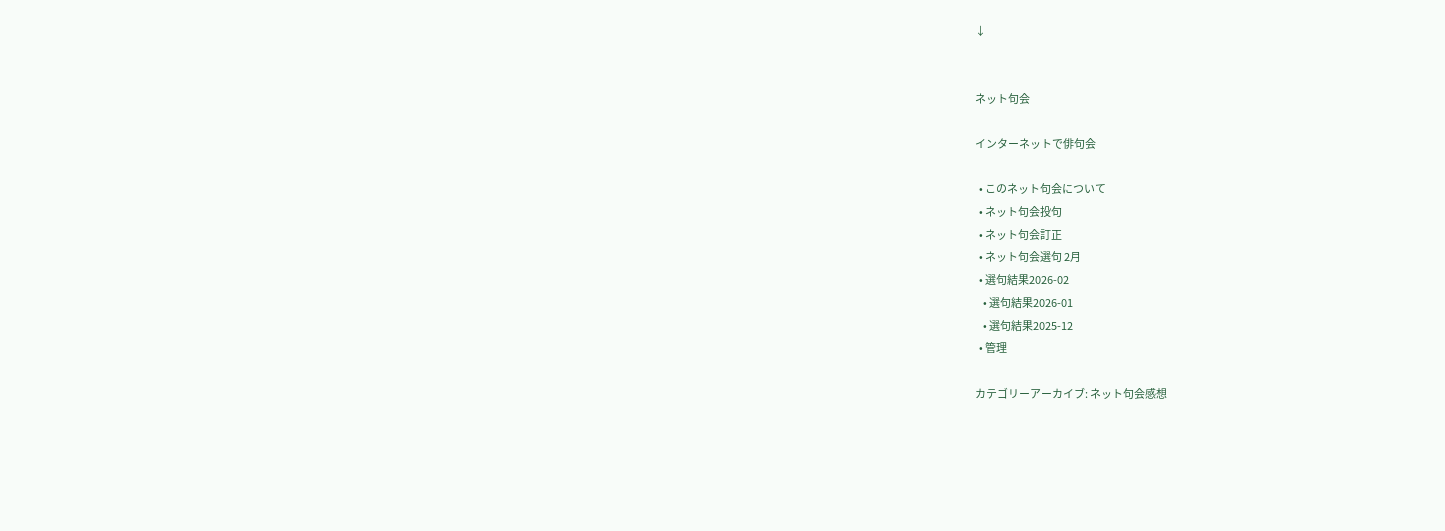↓


ネット句会

インターネットで俳句会

  • このネット句会について
  • ネット句会投句
  • ネット句会訂正
  • ネット句会選句 2月
  • 選句結果2026-02
    • 選句結果2026-01
    • 選句結果2025-12
  • 管理

カテゴリーアーカイブ: ネット句会感想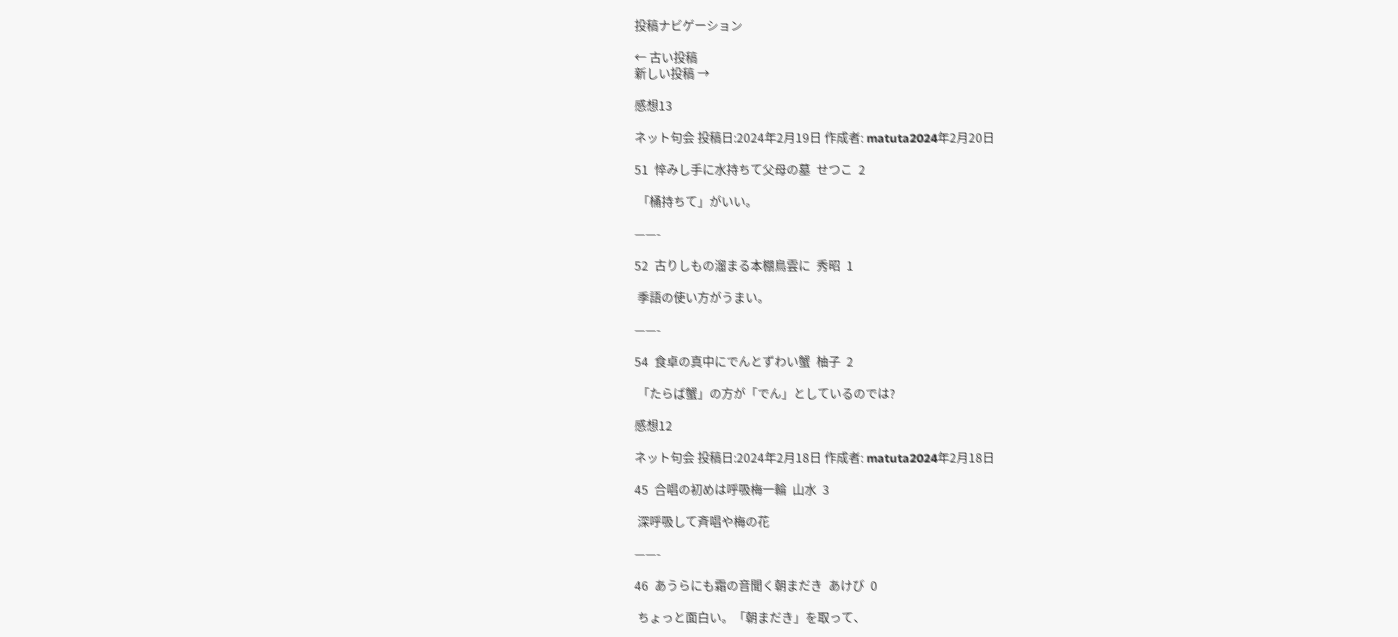投稿ナビゲーション

← 古い投稿
新しい投稿 →

感想13

ネット句会 投稿日:2024年2月19日 作成者: matuta2024年2月20日

51  悴みし手に水持ちて父母の墓  せつこ  2

 「桶持ちて」がいい。

——-

52  古りしもの溜まる本棚鳥雲に  秀昭  1

 季語の使い方がうまい。

——-

54  食卓の真中にでんとずわい蟹  柚子  2

 「たらば蟹」の方が「でん」としているのでは?

感想12

ネット句会 投稿日:2024年2月18日 作成者: matuta2024年2月18日

45  合唱の初めは呼吸梅一輪  山水  3

 深呼吸して斉唱や梅の花

——-

46  あうらにも霜の音聞く朝まだき  あけび  0

 ちょっと面白い。「朝まだき」を取って、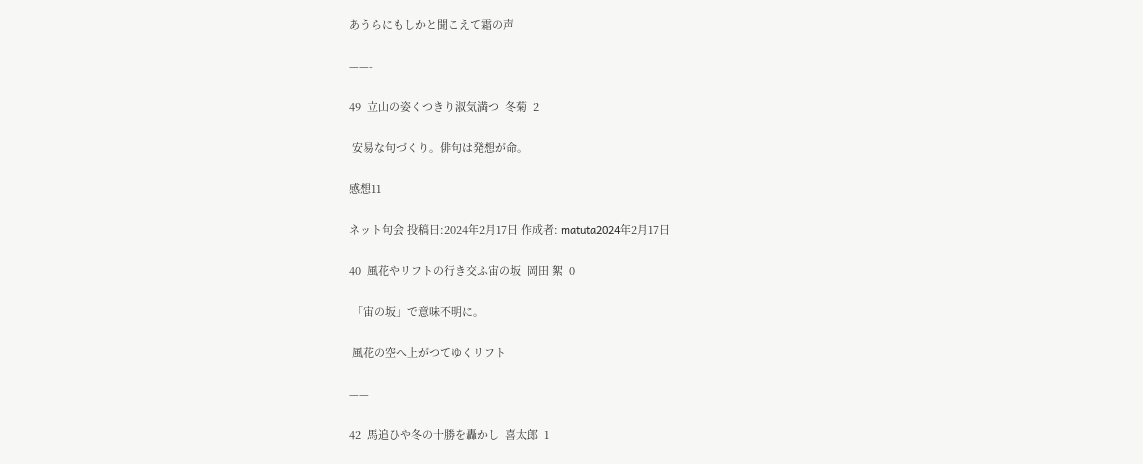あうらにもしかと聞こえて霜の声

——-

49  立山の姿くつきり淑気満つ  冬菊  2

 安易な句づくり。俳句は発想が命。

感想11

ネット句会 投稿日:2024年2月17日 作成者: matuta2024年2月17日

40  風花やリフトの行き交ふ宙の坂  岡田 絮  0

 「宙の坂」で意味不明に。

 風花の空へ上がつてゆくリフト

——

42  馬追ひや冬の十勝を轟かし  喜太郎  1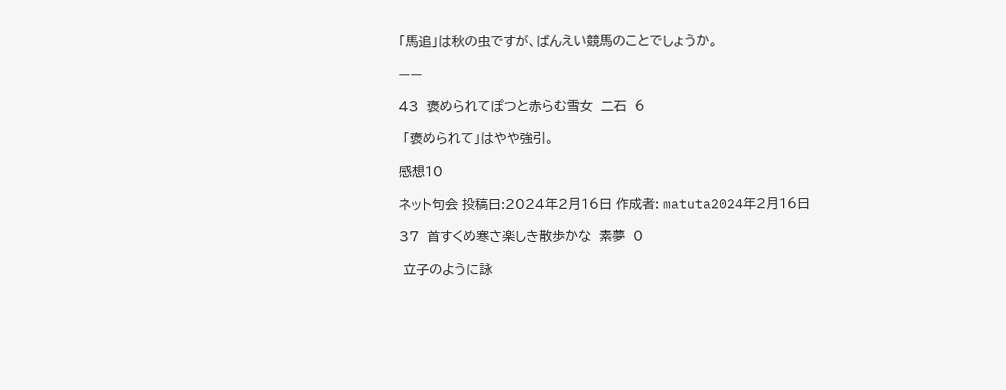「馬追」は秋の虫ですが、ばんえい競馬のことでしょうか。

——

43  褒められてぽつと赤らむ雪女  二石  6

 「褒められて」はやや強引。

感想10

ネット句会 投稿日:2024年2月16日 作成者: matuta2024年2月16日

37  首すくめ寒さ楽しき散歩かな  素夢  0

 立子のように詠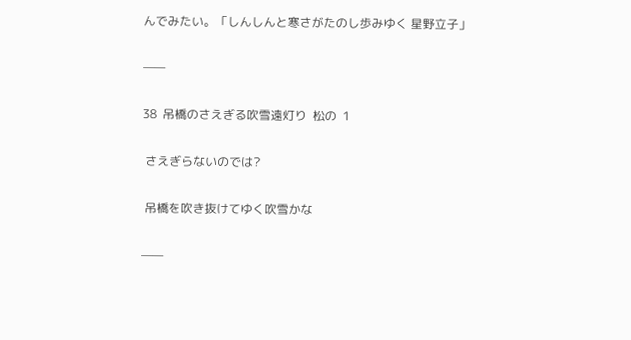んでみたい。「しんしんと寒さがたのし歩みゆく 星野立子」

——

38  吊橋のさえぎる吹雪遠灯り  松の  1

 さえぎらないのでは?

 吊橋を吹き抜けてゆく吹雪かな

——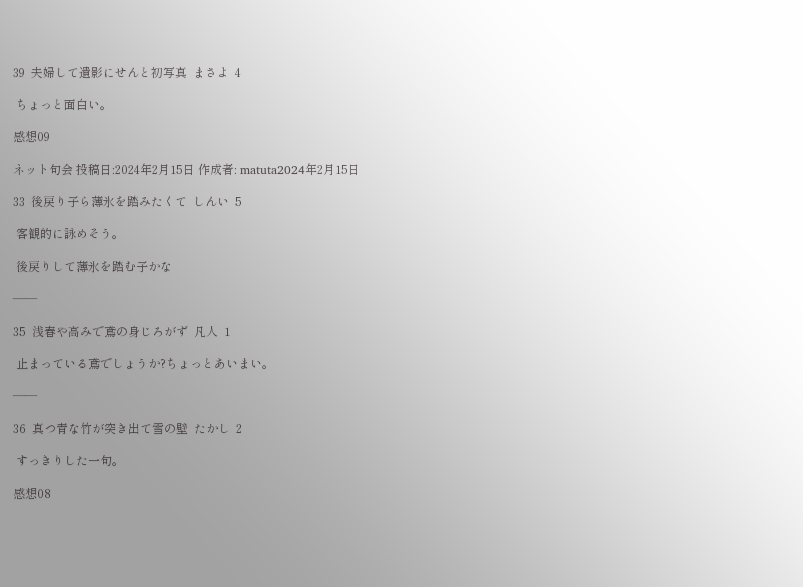39  夫婦して遺影にせんと初写真  まさよ  4

 ちょっと面白い。

感想09

ネット句会 投稿日:2024年2月15日 作成者: matuta2024年2月15日

33  後戻り子ら薄氷を踏みたくて  しんい  5

 客観的に詠めそう。

 後戻りして薄氷を踏む子かな

——

35  浅春や高みで鳶の身じろがず  凡人  1

 止まっている鳶でしょうか?ちょっとあいまい。

——

36  真つ青な竹が突き出て雪の壁  たかし  2

 すっきりした一句。

感想08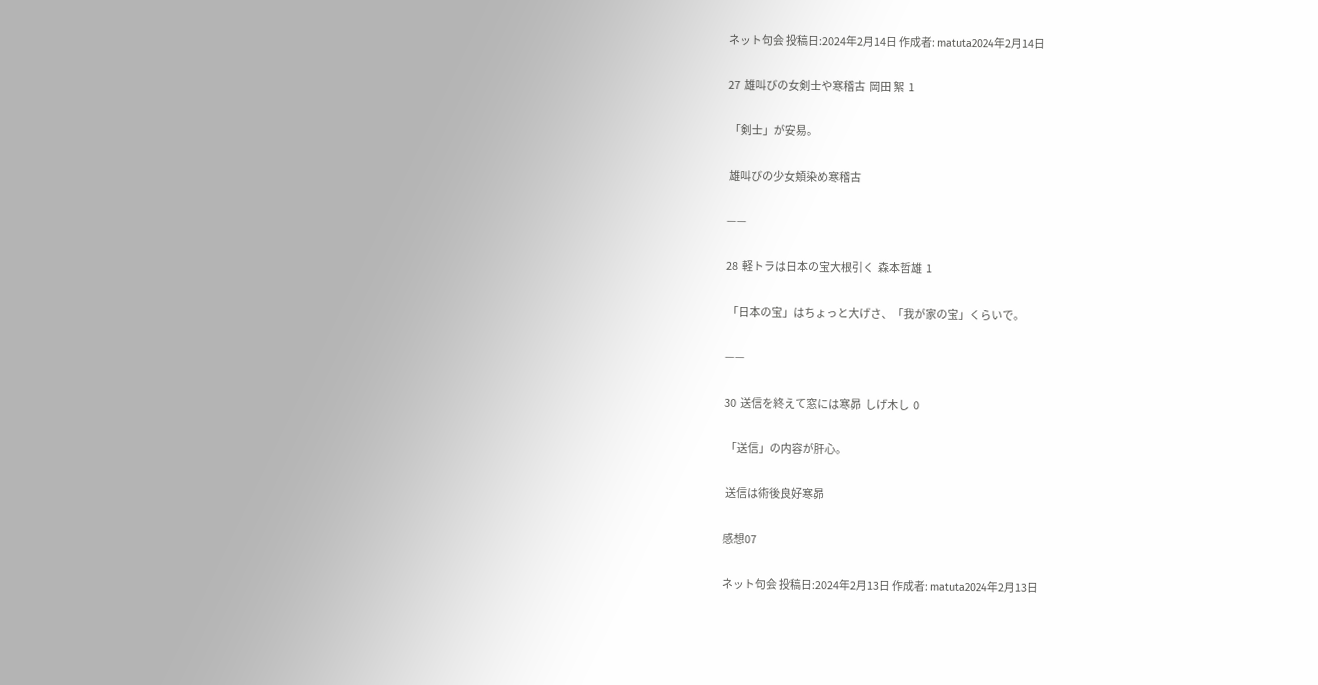ネット句会 投稿日:2024年2月14日 作成者: matuta2024年2月14日

27  雄叫びの女剣士や寒稽古  岡田 絮  1

 「剣士」が安易。

 雄叫びの少女頬染め寒稽古

——

28  軽トラは日本の宝大根引く  森本哲雄  1

 「日本の宝」はちょっと大げさ、「我が家の宝」くらいで。

——

30  送信を終えて窓には寒昴  しげ木し  0

 「送信」の内容が肝心。

 送信は術後良好寒昴

感想07

ネット句会 投稿日:2024年2月13日 作成者: matuta2024年2月13日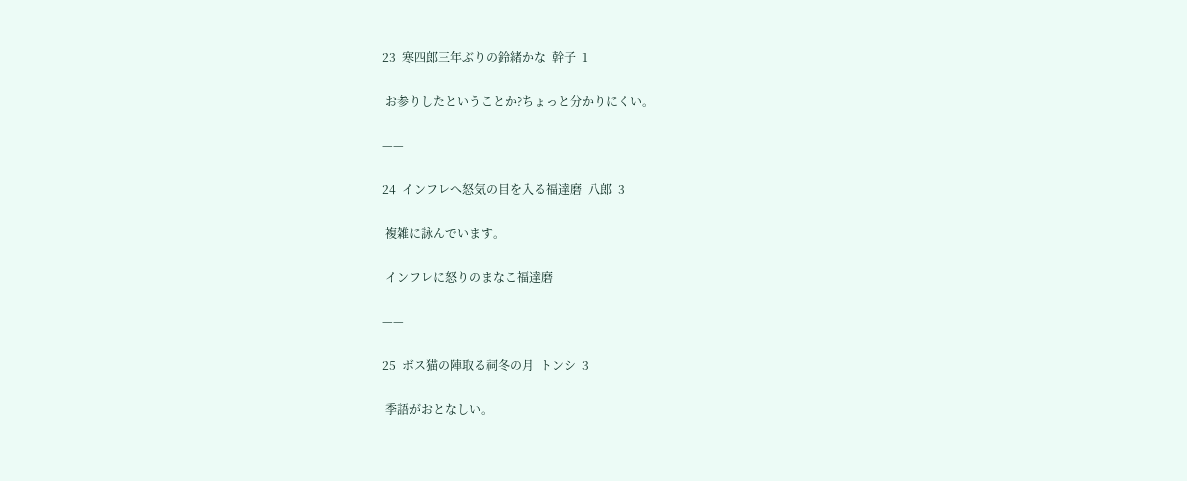23  寒四郎三年ぶりの鈴緒かな  幹子  1

 お参りしたということか?ちょっと分かりにくい。

——

24  インフレへ怒気の目を入る福達磨  八郎  3

 複雑に詠んでいます。

 インフレに怒りのまなこ福達磨

——

25  ボス猫の陣取る祠冬の月  トンシ  3

 季語がおとなしい。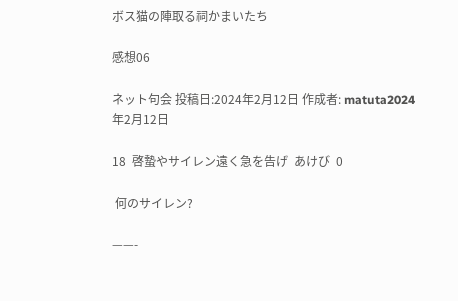ボス猫の陣取る祠かまいたち

感想06

ネット句会 投稿日:2024年2月12日 作成者: matuta2024年2月12日

18  啓蟄やサイレン遠く急を告げ  あけび  0

 何のサイレン?

——-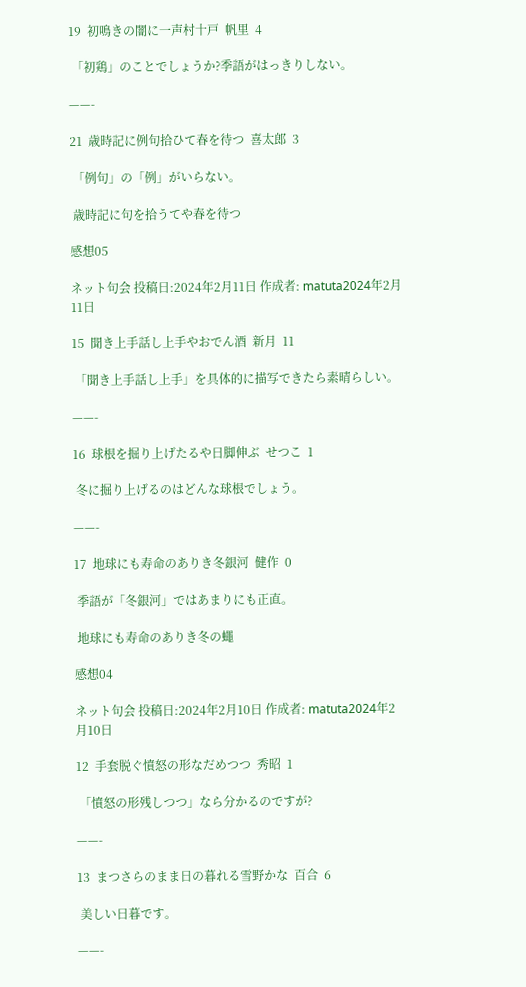19  初鳴きの闇に一声村十戸  帆里  4

 「初鶏」のことでしょうか?季語がはっきりしない。

——-

21  歳時記に例句拾ひて春を待つ  喜太郎  3

 「例句」の「例」がいらない。

 歳時記に句を拾うてや春を待つ

感想05

ネット句会 投稿日:2024年2月11日 作成者: matuta2024年2月11日

15  聞き上手話し上手やおでん酒  新月  11

 「聞き上手話し上手」を具体的に描写できたら素晴らしい。

——-

16  球根を掘り上げたるや日脚伸ぶ  せつこ  1

 冬に掘り上げるのはどんな球根でしょう。

——-

17  地球にも寿命のありき冬銀河  健作  0

 季語が「冬銀河」ではあまりにも正直。

 地球にも寿命のありき冬の蠅

感想04

ネット句会 投稿日:2024年2月10日 作成者: matuta2024年2月10日

12  手套脱ぐ憤怒の形なだめつつ  秀昭  1

 「憤怒の形残しつつ」なら分かるのですが?

——-

13  まつさらのまま日の暮れる雪野かな  百合  6

 美しい日暮です。

——-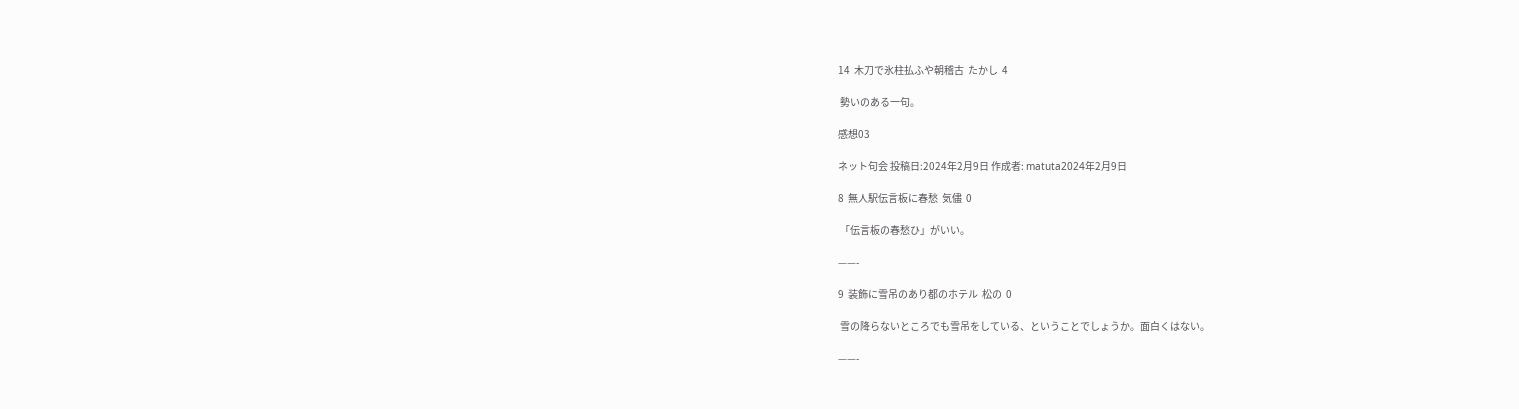14  木刀で氷柱払ふや朝稽古  たかし  4

 勢いのある一句。

感想03

ネット句会 投稿日:2024年2月9日 作成者: matuta2024年2月9日

8  無人駅伝言板に春愁  気儘  0

 「伝言板の春愁ひ」がいい。

——-

9  装飾に雪吊のあり都のホテル  松の  0

 雪の降らないところでも雪吊をしている、ということでしょうか。面白くはない。

——-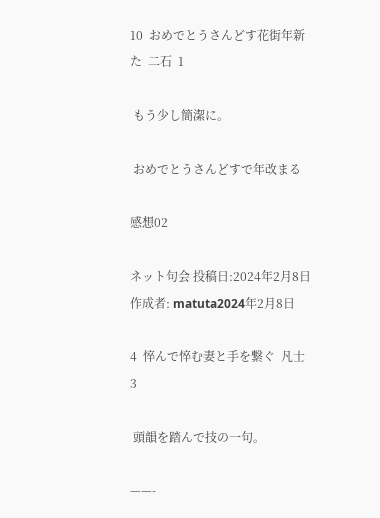10  おめでとうさんどす花街年新た  二石  1

 もう少し簡潔に。

 おめでとうさんどすで年改まる

感想02

ネット句会 投稿日:2024年2月8日 作成者: matuta2024年2月8日

4  悴んで悴む妻と手を繋ぐ  凡士  3

 頭韻を踏んで技の一句。

——-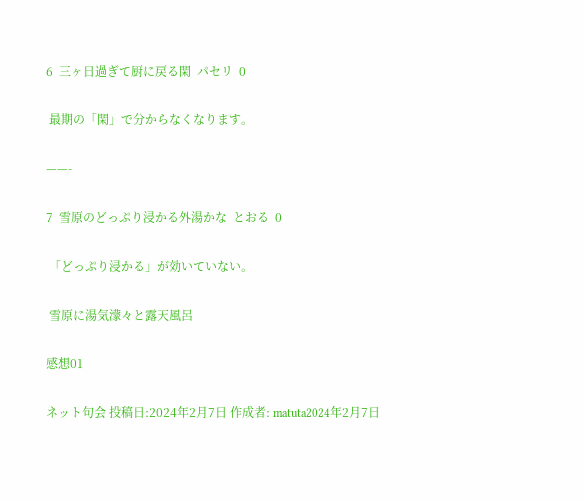6  三ヶ日過ぎて厨に戻る閑  パセリ  0

 最期の「閑」で分からなくなります。

——-

7  雪原のどっぷり浸かる外湯かな  とおる  0

 「どっぷり浸かる」が効いていない。

 雪原に湯気濛々と露天風呂

感想01

ネット句会 投稿日:2024年2月7日 作成者: matuta2024年2月7日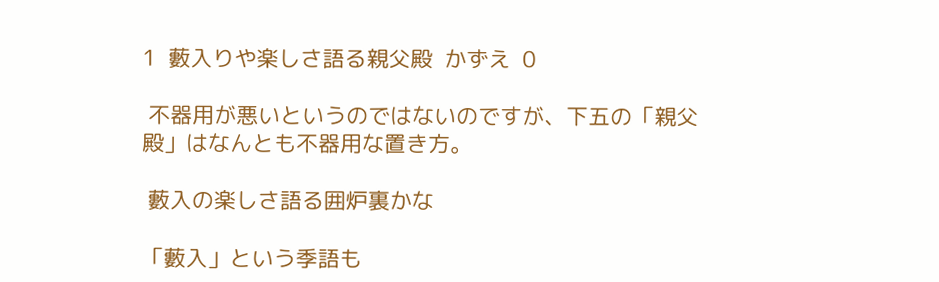1  藪入りや楽しさ語る親父殿  かずえ  0

 不器用が悪いというのではないのですが、下五の「親父殿」はなんとも不器用な置き方。

 藪入の楽しさ語る囲炉裏かな

「藪入」という季語も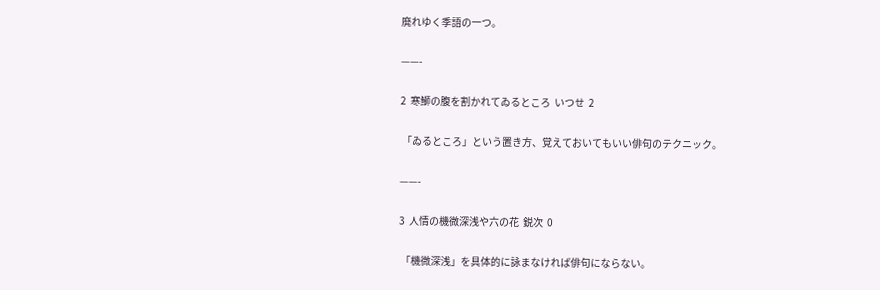廃れゆく季語の一つ。

——-

2  寒鰤の腹を割かれてゐるところ  いつせ  2

 「ゐるところ」という置き方、覚えておいてもいい俳句のテクニック。

——-

3  人情の機微深浅や六の花  鋭次  0

 「機微深浅」を具体的に詠まなければ俳句にならない。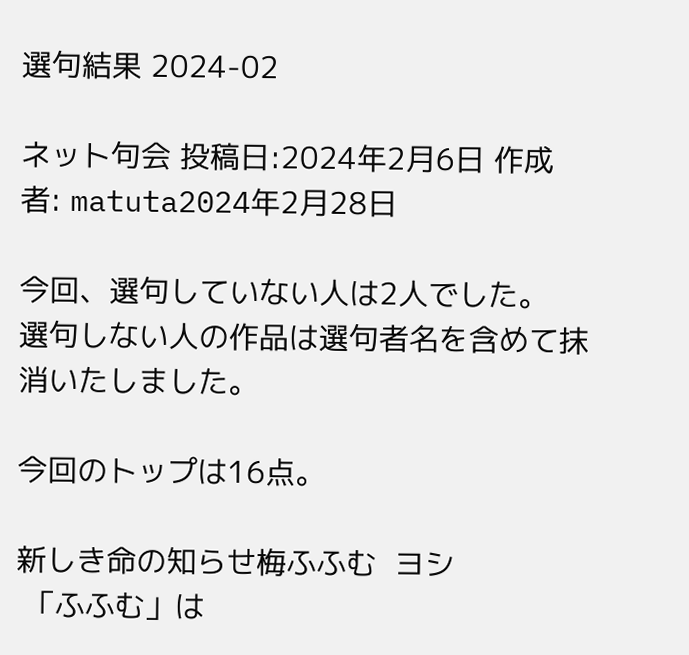選句結果 2024-02

ネット句会 投稿日:2024年2月6日 作成者: matuta2024年2月28日

今回、選句していない人は2人でした。
選句しない人の作品は選句者名を含めて抹消いたしました。

今回のトップは16点。

新しき命の知らせ梅ふふむ  ヨシ
 「ふふむ」は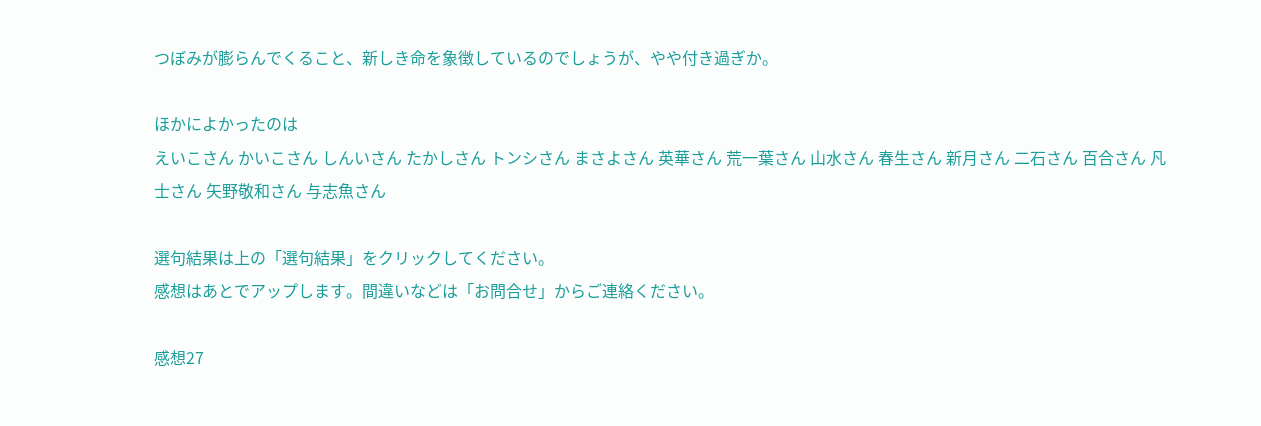つぼみが膨らんでくること、新しき命を象徴しているのでしょうが、やや付き過ぎか。

ほかによかったのは
えいこさん かいこさん しんいさん たかしさん トンシさん まさよさん 英華さん 荒一葉さん 山水さん 春生さん 新月さん 二石さん 百合さん 凡士さん 矢野敬和さん 与志魚さん

選句結果は上の「選句結果」をクリックしてください。
感想はあとでアップします。間違いなどは「お問合せ」からご連絡ください。

感想27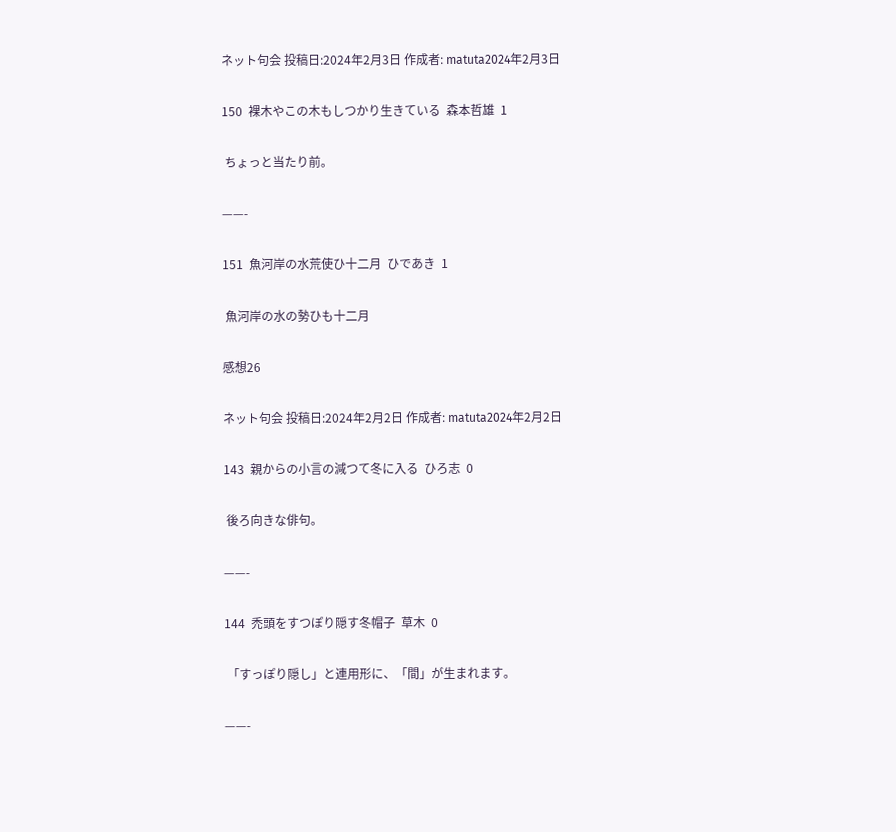ネット句会 投稿日:2024年2月3日 作成者: matuta2024年2月3日

150  裸木やこの木もしつかり生きている  森本哲雄  1

 ちょっと当たり前。

——-

151  魚河岸の水荒使ひ十二月  ひであき  1

 魚河岸の水の勢ひも十二月

感想26

ネット句会 投稿日:2024年2月2日 作成者: matuta2024年2月2日

143  親からの小言の減つて冬に入る  ひろ志  0

 後ろ向きな俳句。

——-

144  禿頭をすつぽり隠す冬帽子  草木  0

 「すっぽり隠し」と連用形に、「間」が生まれます。

——-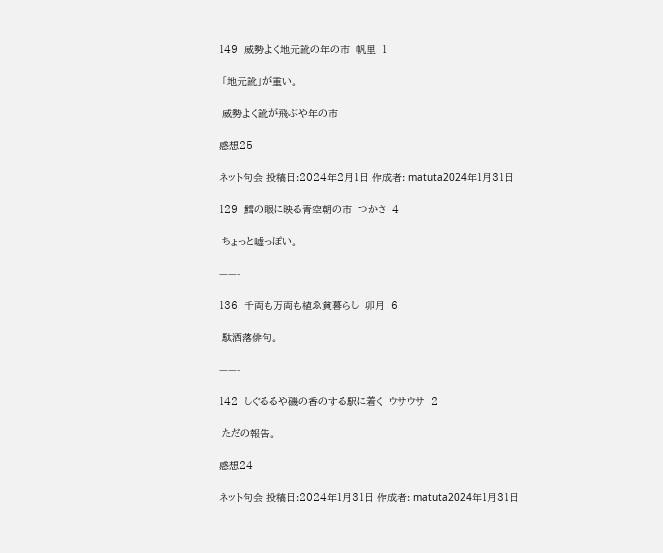149  威勢よく地元訛の年の市  帆里  1

 「地元訛」が重い。

 威勢よく訛が飛ぶや年の市

感想25

ネット句会 投稿日:2024年2月1日 作成者: matuta2024年1月31日

129  鱈の眼に映る青空朝の市  つかさ  4

 ちょっと嘘っぽい。

——-

136  千両も万両も植ゑ貧暮らし  卯月  6

 駄洒落俳句。

——-

142  しぐるるや磯の香のする駅に着く  ウサウサ  2

 ただの報告。

感想24

ネット句会 投稿日:2024年1月31日 作成者: matuta2024年1月31日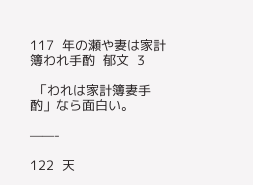117  年の瀬や妻は家計簿われ手酌  郁文  3

 「われは家計簿妻手酌」なら面白い。

——-

122  天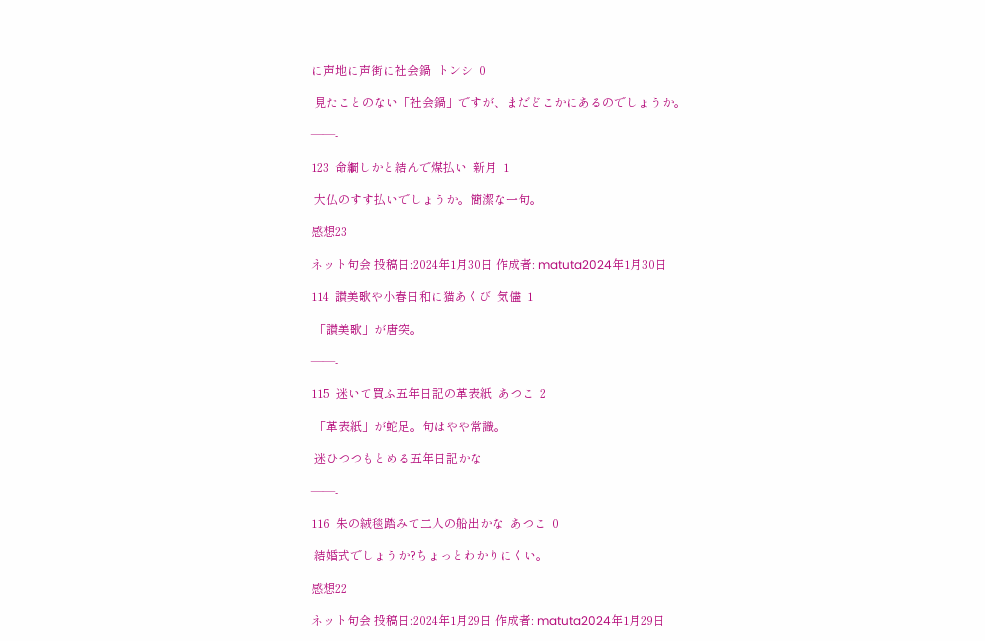に声地に声街に社会鍋  トンシ  0

 見たことのない「社会鍋」ですが、まだどこかにあるのでしょうか。

——-

123  命綱しかと結んで煤払い  新月  1

 大仏のすす払いでしょうか。簡潔な一句。

感想23

ネット句会 投稿日:2024年1月30日 作成者: matuta2024年1月30日

114  讃美歌や小春日和に猫あくび  気儘  1

 「讃美歌」が唐突。

——-

115  迷いて買ふ五年日記の革表紙  あつこ  2

 「革表紙」が蛇足。句はやや常識。

 迷ひつつもとめる五年日記かな

——-

116  朱の絨毯踏みて二人の船出かな  あつこ  0

 結婚式でしょうか?ちょっとわかりにくい。

感想22

ネット句会 投稿日:2024年1月29日 作成者: matuta2024年1月29日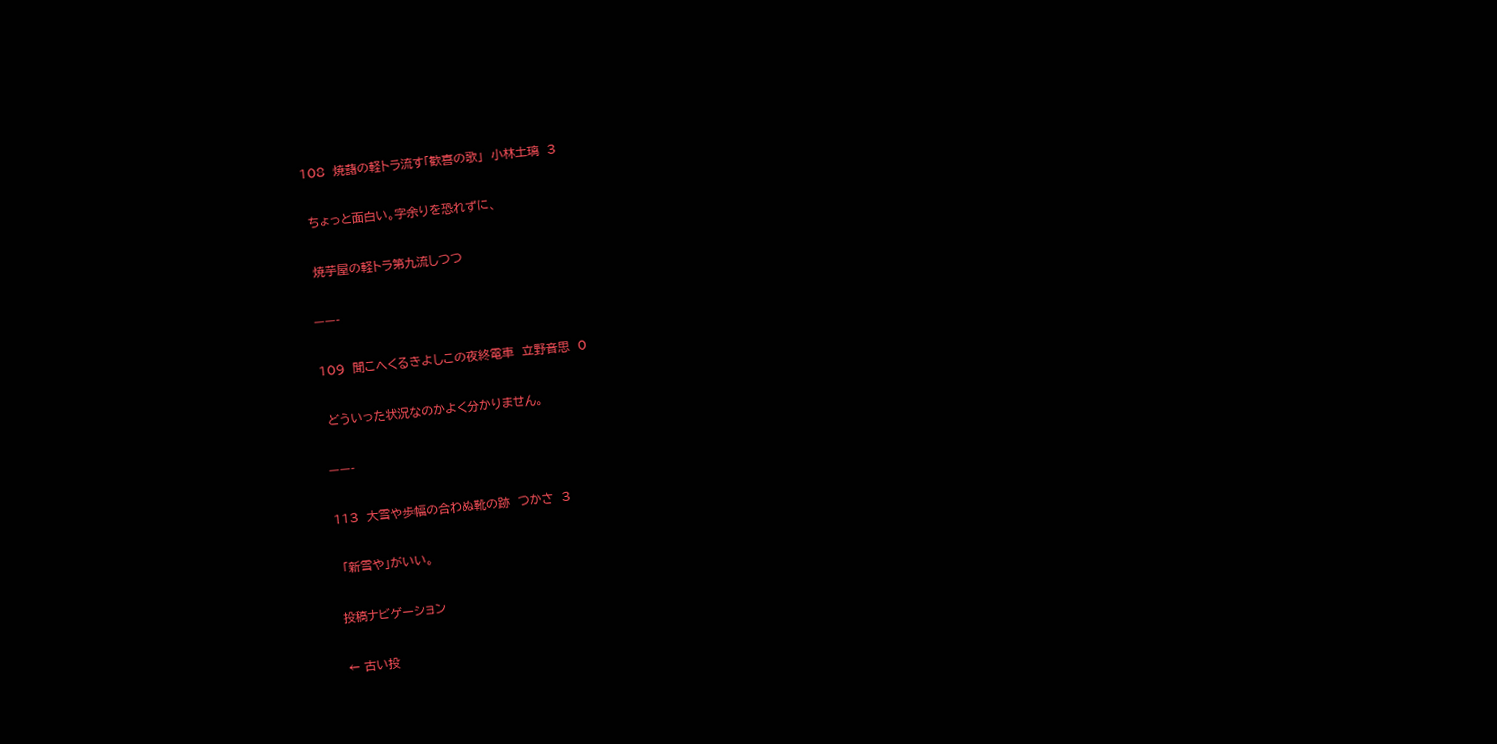108  焼藷の軽トラ流す「歓喜の歌」  小林土璃  3

 ちょっと面白い。字余りを恐れずに、

 焼芋屋の軽トラ第九流しつつ

——-

109  聞こへくるきよしこの夜終電車  立野音思  0

 どういった状況なのかよく分かりません。

——-

113  大雪や歩幅の合わぬ靴の跡  つかさ  3

 「新雪や」がいい。

投稿ナビゲーション

← 古い投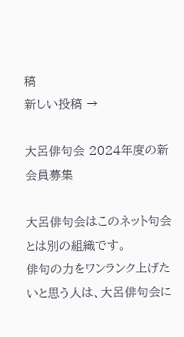稿
新しい投稿 →

大呂俳句会 2024年度の新会員募集

大呂俳句会はこのネット句会とは別の組織です。
俳句の力をワンランク上げたいと思う人は、大呂俳句会に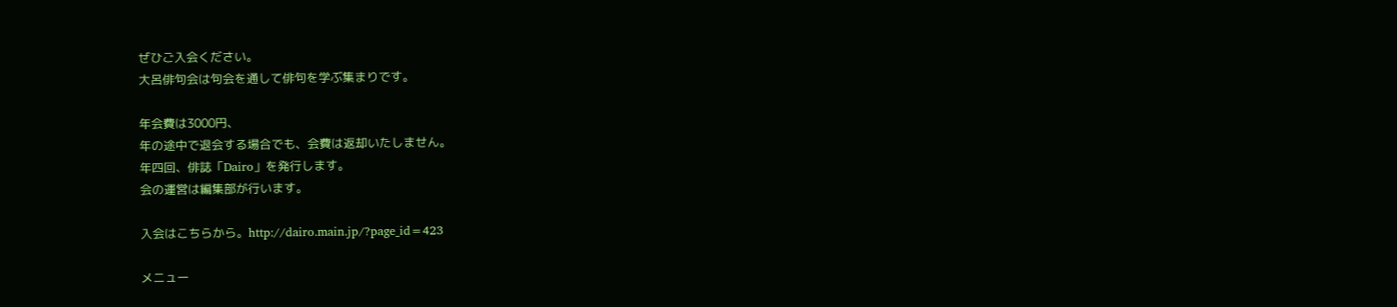ぜひご入会ください。
大呂俳句会は句会を通して俳句を学ぶ集まりです。

年会費は3000円、
年の途中で退会する場合でも、会費は返却いたしません。
年四回、俳誌「Dairo」を発行します。
会の運営は編集部が行います。

入会はこちらから。http://dairo.main.jp/?page_id=423

メニュー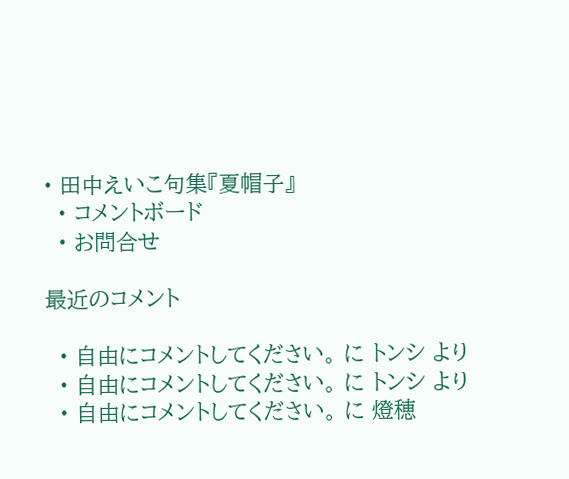• 田中えいこ句集『夏帽子』
  • コメントボード
  • お問合せ

最近のコメント

  • 自由にコメントしてください。 に トンシ より
  • 自由にコメントしてください。 に トンシ より
  • 自由にコメントしてください。 に 燈穂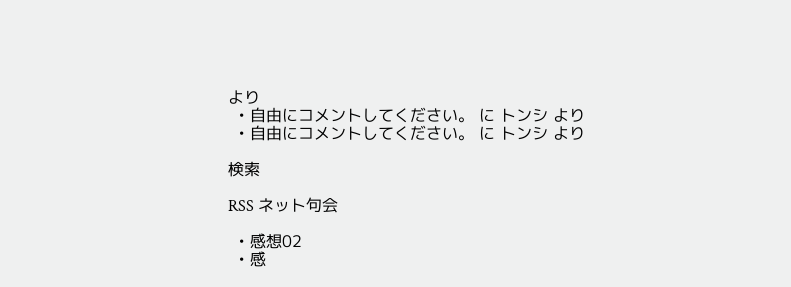より
  • 自由にコメントしてください。 に トンシ より
  • 自由にコメントしてください。 に トンシ より

検索

RSS ネット句会

  • 感想02
  • 感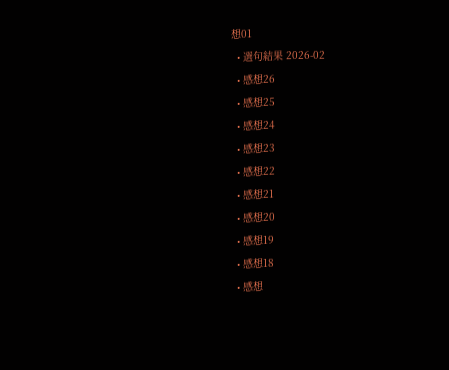想01
  • 選句結果 2026-02
  • 感想26
  • 感想25
  • 感想24
  • 感想23
  • 感想22
  • 感想21
  • 感想20
  • 感想19
  • 感想18
  • 感想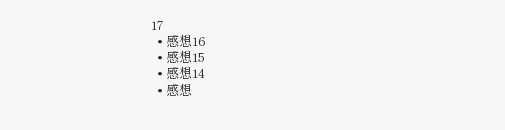17
  • 感想16
  • 感想15
  • 感想14
  • 感想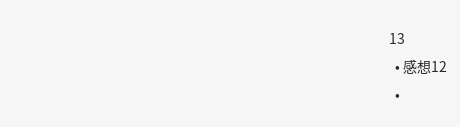13
  • 感想12
  •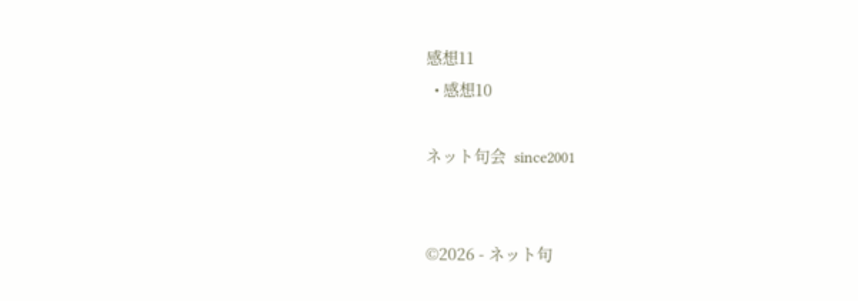感想11
  • 感想10

ネット句会  since2001


©2026 - ネット句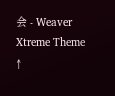会 - Weaver Xtreme Theme
↑